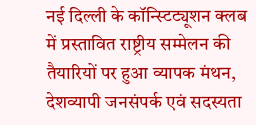नई दिल्ली के कॉन्स्टिट्यूशन क्लब में प्रस्तावित राष्ट्रीय सम्मेलन की तैयारियों पर हुआ व्यापक मंथन, देशव्यापी जनसंपर्क एवं सदस्यता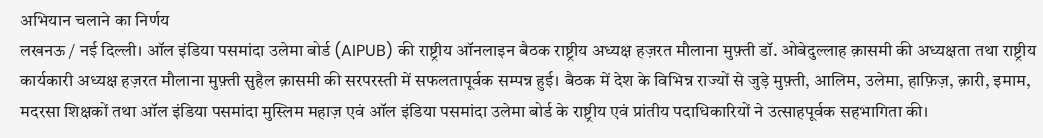अभियान चलाने का निर्णय
लखनऊ / नई दिल्ली। ऑल इंडिया पसमांदा उलेमा बोर्ड (AIPUB) की राष्ट्रीय ऑनलाइन बैठक राष्ट्रीय अध्यक्ष हज़रत मौलाना मुफ़्ती डॉ. ओबेदुल्लाह क़ासमी की अध्यक्षता तथा राष्ट्रीय कार्यकारी अध्यक्ष हज़रत मौलाना मुफ़्ती सुहैल क़ासमी की सरपरस्ती में सफलतापूर्वक सम्पन्न हुई। बैठक में देश के विभिन्न राज्यों से जुड़े मुफ़्ती, आलिम, उलेमा, हाफ़िज़, क़ारी, इमाम, मदरसा शिक्षकों तथा ऑल इंडिया पसमांदा मुस्लिम महाज़ एवं ऑल इंडिया पसमांदा उलेमा बोर्ड के राष्ट्रीय एवं प्रांतीय पदाधिकारियों ने उत्साहपूर्वक सहभागिता की।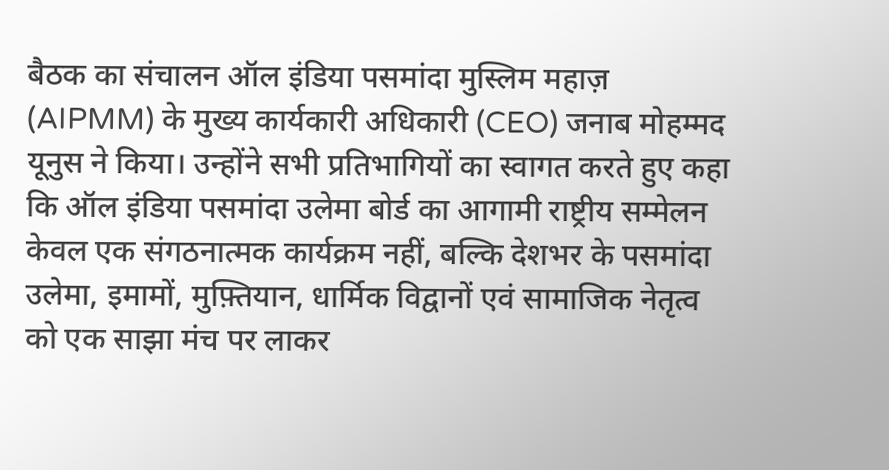बैठक का संचालन ऑल इंडिया पसमांदा मुस्लिम महाज़ (AIPMM) के मुख्य कार्यकारी अधिकारी (CEO) जनाब मोहम्मद यूनुस ने किया। उन्होंने सभी प्रतिभागियों का स्वागत करते हुए कहा कि ऑल इंडिया पसमांदा उलेमा बोर्ड का आगामी राष्ट्रीय सम्मेलन केवल एक संगठनात्मक कार्यक्रम नहीं, बल्कि देशभर के पसमांदा उलेमा, इमामों, मुफ़्तियान, धार्मिक विद्वानों एवं सामाजिक नेतृत्व को एक साझा मंच पर लाकर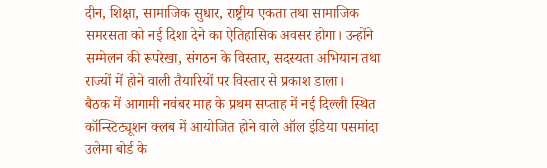दीन, शिक्षा, सामाजिक सुधार, राष्ट्रीय एकता तथा सामाजिक समरसता को नई दिशा देने का ऐतिहासिक अवसर होगा। उन्होंने सम्मेलन की रूपरेखा, संगठन के विस्तार, सदस्यता अभियान तथा राज्यों में होने वाली तैयारियों पर विस्तार से प्रकाश डाला।
बैठक में आगामी नवंबर माह के प्रथम सप्ताह में नई दिल्ली स्थित कॉन्स्टिट्यूशन क्लब में आयोजित होने वाले ऑल इंडिया पसमांदा उलेमा बोर्ड के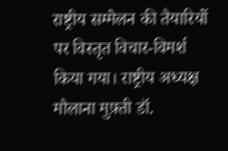राष्ट्रीय सम्मेलन की तैयारियों पर विस्तृत विचार-विमर्श किया गया। राष्ट्रीय अध्यक्ष मौलाना मुफ़्ती डॉ.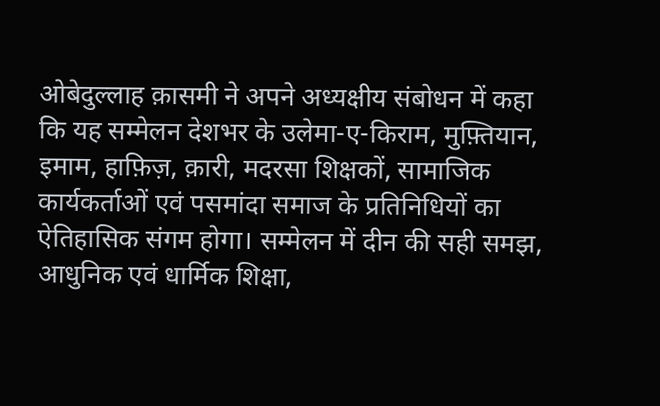ओबेदुल्लाह क़ासमी ने अपने अध्यक्षीय संबोधन में कहा कि यह सम्मेलन देशभर के उलेमा-ए-किराम, मुफ़्तियान, इमाम, हाफ़िज़, क़ारी, मदरसा शिक्षकों, सामाजिक कार्यकर्ताओं एवं पसमांदा समाज के प्रतिनिधियों का ऐतिहासिक संगम होगा। सम्मेलन में दीन की सही समझ, आधुनिक एवं धार्मिक शिक्षा,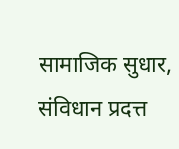सामाजिक सुधार, संविधान प्रदत्त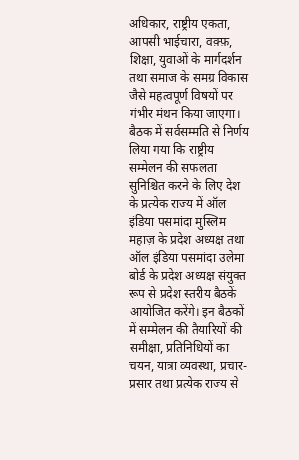अधिकार, राष्ट्रीय एकता, आपसी भाईचारा, वक़्फ़, शिक्षा, युवाओं के मार्गदर्शन तथा समाज के समग्र विकास जैसे महत्वपूर्ण विषयों पर गंभीर मंथन किया जाएगा।
बैठक में सर्वसम्मति से निर्णय लिया गया कि राष्ट्रीय सम्मेलन की सफलता सुनिश्चित करने के लिए देश के प्रत्येक राज्य में ऑल इंडिया पसमांदा मुस्लिम महाज़ के प्रदेश अध्यक्ष तथा ऑल इंडिया पसमांदा उलेमा बोर्ड के प्रदेश अध्यक्ष संयुक्त रूप से प्रदेश स्तरीय बैठकें आयोजित करेंगे। इन बैठकों में सम्मेलन की तैयारियों की समीक्षा, प्रतिनिधियों का चयन, यात्रा व्यवस्था, प्रचार-प्रसार तथा प्रत्येक राज्य से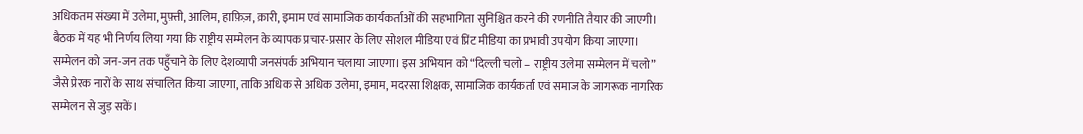अधिकतम संख्या में उलेमा, मुफ़्ती, आलिम, हाफ़िज़, क़ारी, इमाम एवं सामाजिक कार्यकर्ताओं की सहभागिता सुनिश्चित करने की रणनीति तैयार की जाएगी।
बैठक में यह भी निर्णय लिया गया कि राष्ट्रीय सम्मेलन के व्यापक प्रचार-प्रसार के लिए सोशल मीडिया एवं प्रिंट मीडिया का प्रभावी उपयोग किया जाएगा। सम्मेलन को जन-जन तक पहुँचाने के लिए देशव्यापी जनसंपर्क अभियान चलाया जाएगा। इस अभियान को “दिल्ली चलो – राष्ट्रीय उलेमा सम्मेलन में चलो” जैसे प्रेरक नारों के साथ संचालित किया जाएगा, ताकि अधिक से अधिक उलेमा, इमाम, मदरसा शिक्षक, सामाजिक कार्यकर्ता एवं समाज के जागरूक नागरिक सम्मेलन से जुड़ सकें।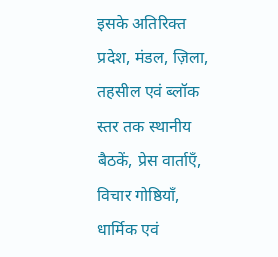इसके अतिरिक्त प्रदेश, मंडल, ज़िला, तहसील एवं ब्लॉक स्तर तक स्थानीय बैठकें, प्रेस वार्ताएँ, विचार गोष्ठियाँ, धार्मिक एवं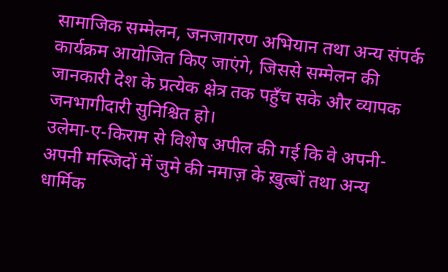सामाजिक सम्मेलन, जनजागरण अभियान तथा अन्य संपर्क कार्यक्रम आयोजित किए जाएंगे, जिससे सम्मेलन की जानकारी देश के प्रत्येक क्षेत्र तक पहुँच सके और व्यापक जनभागीदारी सुनिश्चित हो।
उलेमा-ए-किराम से विशेष अपील की गई कि वे अपनी-अपनी मस्जिदों में जुमे की नमाज़ के ख़ुत्बों तथा अन्य धार्मिक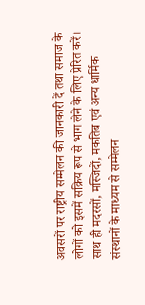अवसरों पर राष्ट्रीय सम्मेलन की जानकारी दें तथा समाज के लोगों को इसमें सक्रिय रूप से भाग लेने के लिए प्रेरित करें। साथ ही मदरसों, मस्जिदों, मकतिब एवं अन्य धार्मिक संस्थानों के माध्यम से सम्मेलन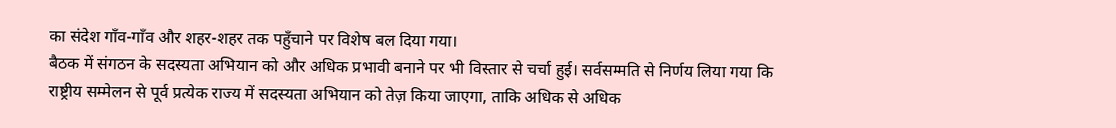का संदेश गाँव-गाँव और शहर-शहर तक पहुँचाने पर विशेष बल दिया गया।
बैठक में संगठन के सदस्यता अभियान को और अधिक प्रभावी बनाने पर भी विस्तार से चर्चा हुई। सर्वसम्मति से निर्णय लिया गया कि राष्ट्रीय सम्मेलन से पूर्व प्रत्येक राज्य में सदस्यता अभियान को तेज़ किया जाएगा, ताकि अधिक से अधिक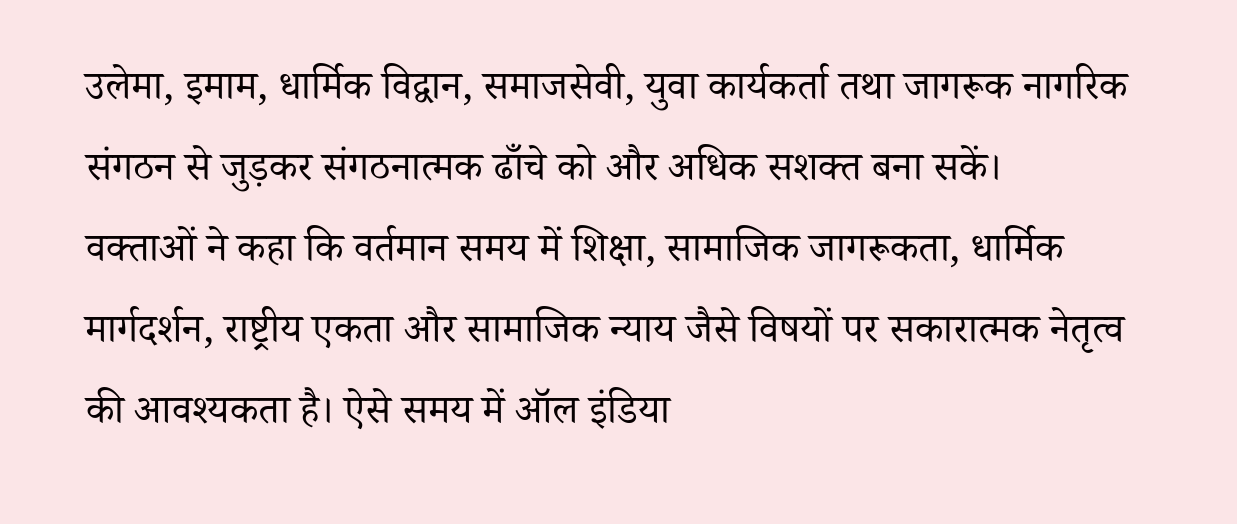उलेमा, इमाम, धार्मिक विद्वान, समाजसेवी, युवा कार्यकर्ता तथा जागरूक नागरिक संगठन से जुड़कर संगठनात्मक ढाँचे को और अधिक सशक्त बना सकें।
वक्ताओं ने कहा कि वर्तमान समय में शिक्षा, सामाजिक जागरूकता, धार्मिक मार्गदर्शन, राष्ट्रीय एकता और सामाजिक न्याय जैसे विषयों पर सकारात्मक नेतृत्व की आवश्यकता है। ऐसे समय में ऑल इंडिया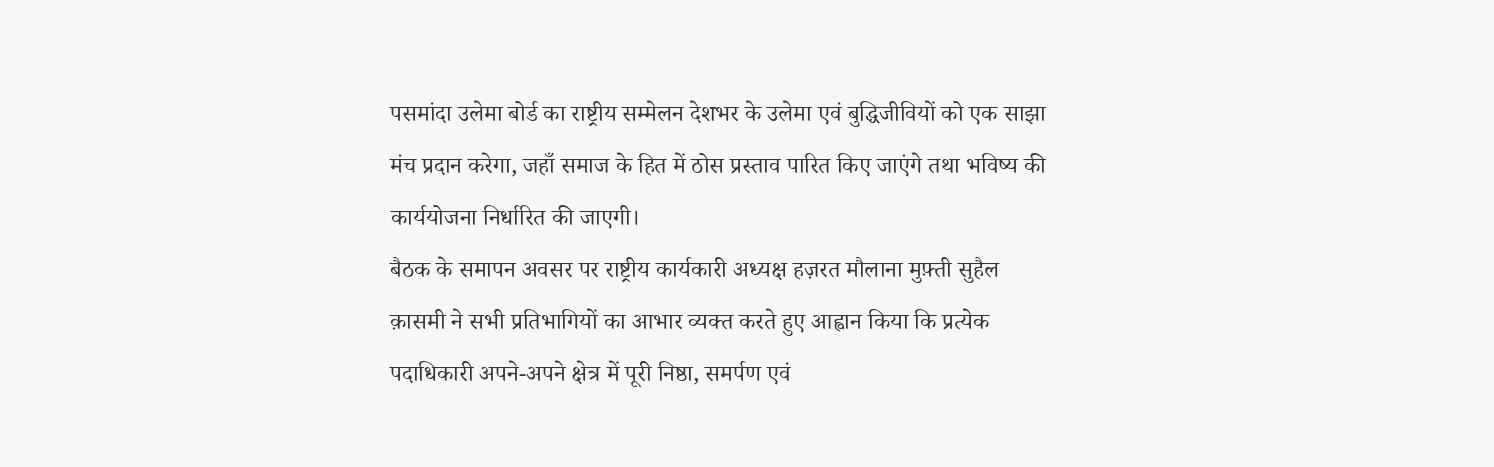पसमांदा उलेमा बोर्ड का राष्ट्रीय सम्मेलन देशभर के उलेमा एवं बुद्धिजीवियों को एक साझा मंच प्रदान करेगा, जहाँ समाज के हित में ठोस प्रस्ताव पारित किए जाएंगे तथा भविष्य की कार्ययोजना निर्धारित की जाएगी।
बैठक के समापन अवसर पर राष्ट्रीय कार्यकारी अध्यक्ष हज़रत मौलाना मुफ़्ती सुहैल क़ासमी ने सभी प्रतिभागियों का आभार व्यक्त करते हुए आह्वान किया कि प्रत्येक पदाधिकारी अपने-अपने क्षेत्र में पूरी निष्ठा, समर्पण एवं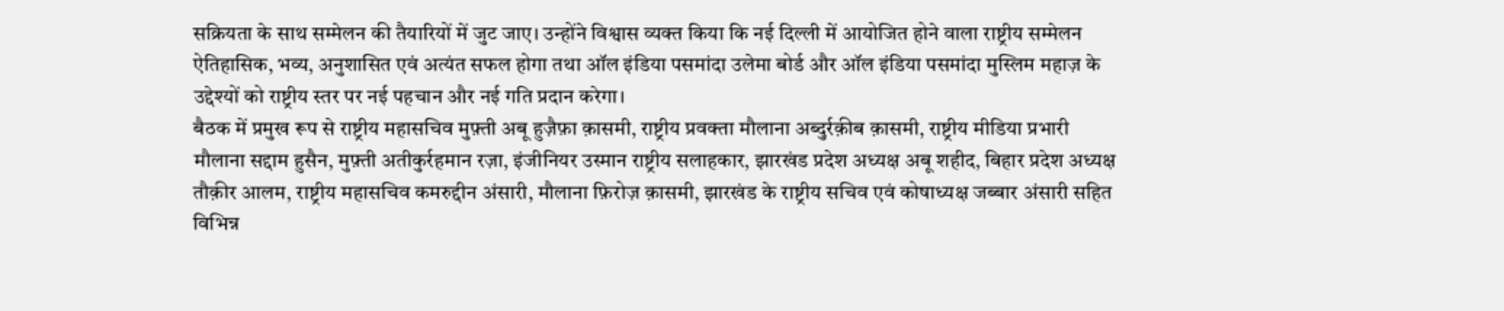सक्रियता के साथ सम्मेलन की तैयारियों में जुट जाए। उन्होंने विश्वास व्यक्त किया कि नई दिल्ली में आयोजित होने वाला राष्ट्रीय सम्मेलन ऐतिहासिक, भव्य, अनुशासित एवं अत्यंत सफल होगा तथा ऑल इंडिया पसमांदा उलेमा बोर्ड और ऑल इंडिया पसमांदा मुस्लिम महाज़ के उद्देश्यों को राष्ट्रीय स्तर पर नई पहचान और नई गति प्रदान करेगा।
बैठक में प्रमुख रूप से राष्ट्रीय महासचिव मुफ़्ती अबू हुज़ैफ़ा क़ासमी, राष्ट्रीय प्रवक्ता मौलाना अब्दुर्रक़ीब क़ासमी, राष्ट्रीय मीडिया प्रभारी मौलाना सद्दाम हुसैन, मुफ़्ती अतीकुर्रहमान रज़ा, इंजीनियर उस्मान राष्ट्रीय सलाहकार, झारखंड प्रदेश अध्यक्ष अबू शहीद, बिहार प्रदेश अध्यक्ष तौक़ीर आलम, राष्ट्रीय महासचिव कमरुद्दीन अंसारी, मौलाना फ़िरोज़ क़ासमी, झारखंड के राष्ट्रीय सचिव एवं कोषाध्यक्ष जब्बार अंसारी सहित विभिन्न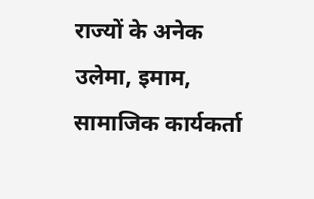राज्यों के अनेक उलेमा, इमाम, सामाजिक कार्यकर्ता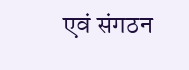एवं संगठन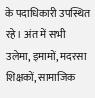के पदाधिकारी उपस्थित रहे। अंत में सभी उलेमा, इमामों, मदरसा शिक्षकों, सामाजिक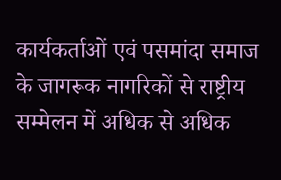कार्यकर्ताओं एवं पसमांदा समाज के जागरूक नागरिकों से राष्ट्रीय सम्मेलन में अधिक से अधिक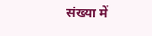संख्या में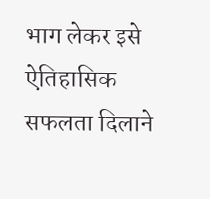भाग लेकर इसे ऐतिहासिक सफलता दिलाने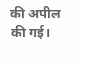की अपील की गई।